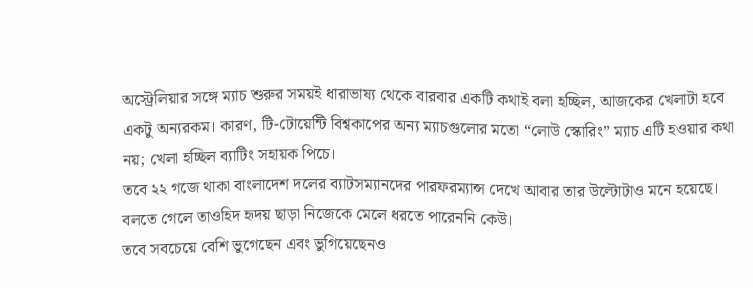অস্ট্রেলিয়ার সঙ্গে ম্যাচ শুরুর সময়ই ধারাভাষ্য থেকে বারবার একটি কথাই বলা হচ্ছিল, আজকের খেলাটা হবে একটু অন্যরকম। কারণ, টি-টোয়েন্টি বিশ্বকাপের অন্য ম্যাচগুলোর মতো “লোউ স্কোরিং” ম্যাচ এটি হওয়ার কথা নয়; খেলা হচ্ছিল ব্যাটিং সহায়ক পিচে।
তবে ২২ গজে থাকা বাংলাদেশ দলের ব্যাটসম্যানদের পারফরম্যান্স দেখে আবার তার উল্টোটাও মনে হয়েছে। বলতে গেলে তাওহিদ হৃদয় ছাড়া নিজেকে মেলে ধরতে পারেননি কেউ।
তবে সবচেয়ে বেশি ভুগেছেন এবং ভুগিয়েছেনও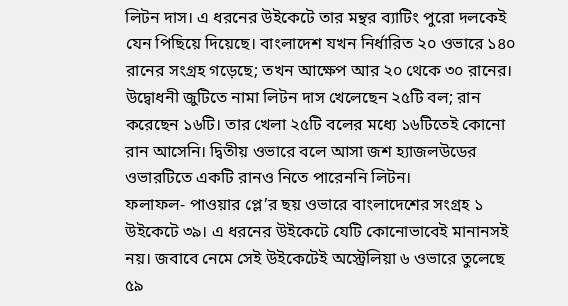লিটন দাস। এ ধরনের উইকেটে তার মন্থর ব্যাটিং পুরো দলকেই যেন পিছিয়ে দিয়েছে। বাংলাদেশ যখন নির্ধারিত ২০ ওভারে ১৪০ রানের সংগ্রহ গড়েছে; তখন আক্ষেপ আর ২০ থেকে ৩০ রানের। উদ্বোধনী জুটিতে নামা লিটন দাস খেলেছেন ২৫টি বল; রান করেছেন ১৬টি। তার খেলা ২৫টি বলের মধ্যে ১৬টিতেই কোনো রান আসেনি। দ্বিতীয় ওভারে বলে আসা জশ হ্যাজলউডের ওভারটিতে একটি রানও নিতে পারেননি লিটন।
ফলাফল- পাওয়ার প্লে’র ছয় ওভারে বাংলাদেশের সংগ্রহ ১ উইকেটে ৩৯। এ ধরনের উইকেটে যেটি কোনোভাবেই মানানসই নয়। জবাবে নেমে সেই উইকেটেই অস্ট্রেলিয়া ৬ ওভারে তুলেছে ৫৯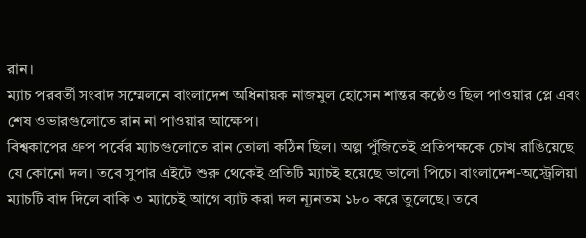রান।
ম্যাচ পরবর্তী সংবাদ সম্মেলনে বাংলাদেশ অধিনায়ক নাজমুল হোসেন শান্তর কণ্ঠেও ছিল পাওয়ার প্লে এবং শেষ ওভারগুলোতে রান না পাওয়ার আক্ষেপ।
বিশ্বকাপের গ্রুপ পর্বের ম্যাচগুলোতে রান তোলা কঠিন ছিল। অল্প পুঁজিতেই প্রতিপক্ষকে চোখ রাঙিয়েছে যে কোনো দল। তবে সুপার এইটে শুরু থেকেই প্রতিটি ম্যাচই হয়েছে ভালো পিচে। বাংলাদেশ-অস্ট্রেলিয়া ম্যাচটি বাদ দিলে বাকি ৩ ম্যাচেই আগে ব্যাট করা দল ন্যূনতম ১৮০ করে তুলেছে। তবে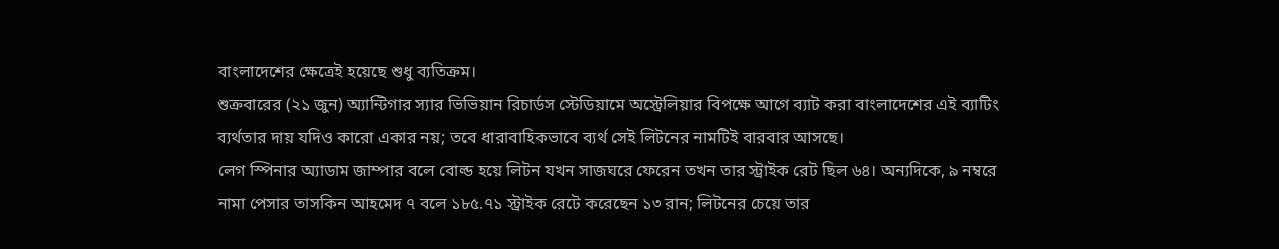বাংলাদেশের ক্ষেত্রেই হয়েছে শুধু ব্যতিক্রম।
শুক্রবারের (২১ জুন) অ্যান্টিগার স্যার ভিভিয়ান রিচার্ডস স্টেডিয়ামে অস্ট্রেলিয়ার বিপক্ষে আগে ব্যাট করা বাংলাদেশের এই ব্যাটিং ব্যর্থতার দায় যদিও কারো একার নয়; তবে ধারাবাহিকভাবে ব্যর্থ সেই লিটনের নামটিই বারবার আসছে।
লেগ স্পিনার অ্যাডাম জাম্পার বলে বোল্ড হয়ে লিটন যখন সাজঘরে ফেরেন তখন তার স্ট্রাইক রেট ছিল ৬৪। অন্যদিকে, ৯ নম্বরে নামা পেসার তাসকিন আহমেদ ৭ বলে ১৮৫.৭১ স্ট্রাইক রেটে করেছেন ১৩ রান; লিটনের চেয়ে তার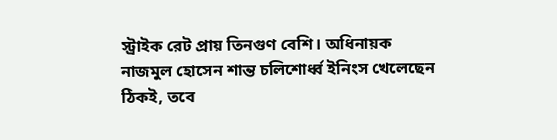স্ট্রাইক রেট প্রায় তিনগুণ বেশি। অধিনায়ক নাজমুল হোসেন শান্ত চলিশোর্ধ্ব ইনিংস খেলেছেন ঠিকই, তবে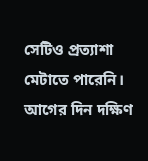সেটিও প্রত্যাশা মেটাতে পারেনি।
আগের দিন দক্ষিণ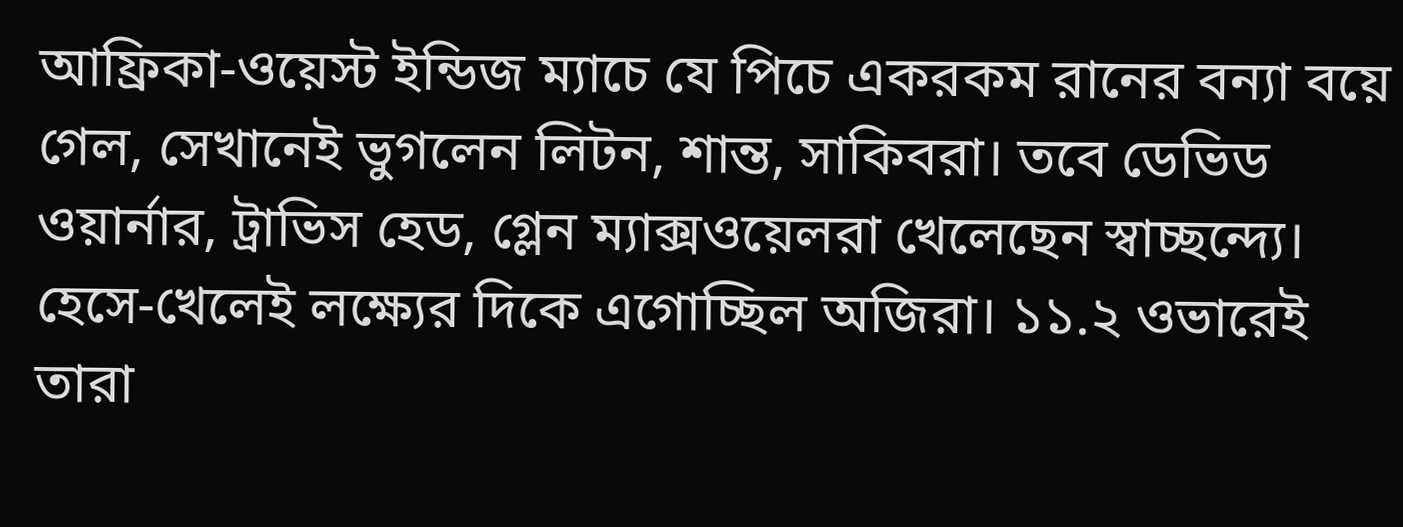আফ্রিকা-ওয়েস্ট ইন্ডিজ ম্যাচে যে পিচে একরকম রানের বন্যা বয়ে গেল, সেখানেই ভুগলেন লিটন, শান্ত, সাকিবরা। তবে ডেভিড ওয়ার্নার, ট্রাভিস হেড, গ্লেন ম্যাক্সওয়েলরা খেলেছেন স্বাচ্ছন্দ্যে। হেসে-খেলেই লক্ষ্যের দিকে এগোচ্ছিল অজিরা। ১১.২ ওভারেই তারা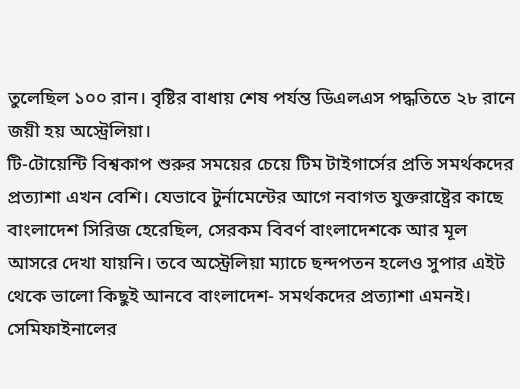তুলেছিল ১০০ রান। বৃষ্টির বাধায় শেষ পর্যন্ত ডিএলএস পদ্ধতিতে ২৮ রানে জয়ী হয় অস্ট্রেলিয়া।
টি-টোয়েন্টি বিশ্বকাপ শুরুর সময়ের চেয়ে টিম টাইগার্সের প্রতি সমর্থকদের প্রত্যাশা এখন বেশি। যেভাবে টুর্নামেন্টের আগে নবাগত যুক্তরাষ্ট্রের কাছে বাংলাদেশ সিরিজ হেরেছিল, সেরকম বিবর্ণ বাংলাদেশকে আর মূল আসরে দেখা যায়নি। তবে অস্ট্রেলিয়া ম্যাচে ছন্দপতন হলেও সুপার এইট থেকে ভালো কিছুই আনবে বাংলাদেশ- সমর্থকদের প্রত্যাশা এমনই।
সেমিফাইনালের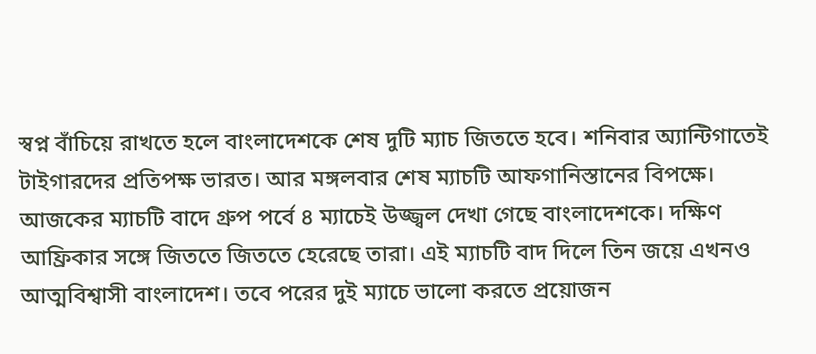স্বপ্ন বাঁচিয়ে রাখতে হলে বাংলাদেশকে শেষ দুটি ম্যাচ জিততে হবে। শনিবার অ্যান্টিগাতেই টাইগারদের প্রতিপক্ষ ভারত। আর মঙ্গলবার শেষ ম্যাচটি আফগানিস্তানের বিপক্ষে।
আজকের ম্যাচটি বাদে গ্রুপ পর্বে ৪ ম্যাচেই উজ্জ্বল দেখা গেছে বাংলাদেশকে। দক্ষিণ আফ্রিকার সঙ্গে জিততে জিততে হেরেছে তারা। এই ম্যাচটি বাদ দিলে তিন জয়ে এখনও আত্মবিশ্বাসী বাংলাদেশ। তবে পরের দুই ম্যাচে ভালো করতে প্রয়োজন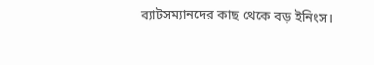ব্যাটসম্যানদের কাছ থেকে বড় ইনিংস।